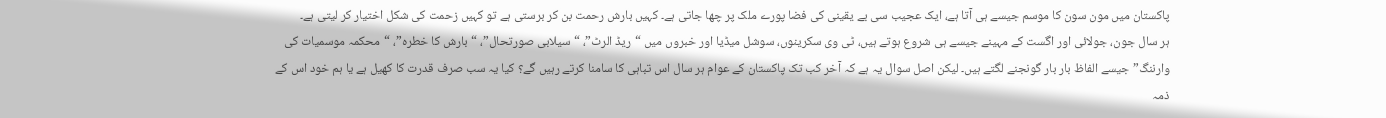پاکستان میں مون سون کا موسم جیسے ہی آتا ہے، ایک عجیب سی بے یقینی کی فضا پورے ملک پر چھا جاتی ہے۔ کہیں بارش رحمت بن کر برستی ہے تو کہیں زحمت کی شکل اختیار کر لیتی ہے۔
ہر سال جون، جولائی اور اگست کے مہینے جیسے ہی شروع ہوتے ہیں، ٹی وی سکرینوں، سوشل میڈیا اور خبروں میں “ریڈ الرٹ”، “سیلابی صورتحال”، “بارش کا خطرہ”، “محکمہ موسمیات کی وارننگ” جیسے الفاظ بار بار گونجنے لگتے ہیں۔ لیکن اصل سوال یہ ہے کہ آخر کب تک پاکستان کے عوام ہر سال اس تباہی کا سامنا کرتے رہیں گے؟ کیا یہ سب صرف قدرت کا کھیل ہے یا ہم خود اس کے ذمہ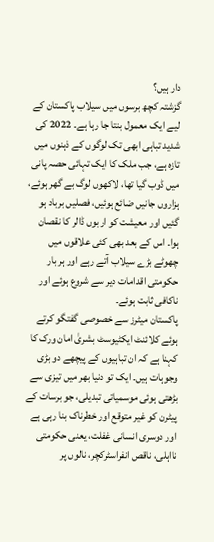دار ہیں؟
گزشتہ کچھ برسوں میں سیلاب پاکستان کے لیے ایک معمول بنتا جا رہا ہے۔ 2022 کی شدید تباہی ابھی تک لوگوں کے ذہنوں میں تازہ ہے، جب ملک کا ایک تہائی حصہ پانی میں ڈوب گیا تھا، لاکھوں لوگ بے گھر ہوئے، ہزاروں جانیں ضائع ہوئیں، فصلیں برباد ہو گئیں اور معیشت کو اربوں ڈالر کا نقصان ہوا۔ اس کے بعد بھی کئی علاقوں میں چھوٹے بڑے سیلاب آتے رہے اور ہر بار حکومتی اقدامات دیر سے شروع ہوئے اور ناکافی ثابت ہوئے۔
پاکستان میٹرز سے خصوصی گفتگو کرتے ہوئے کلائنٹ ایکٹیوسٹ بشریٰ امان ورک کا کہنا ہے کہ ان تباہیوں کے پیچھے دو بڑی وجوہات ہیں۔ ایک تو دنیا بھر میں تیزی سے بڑھتی ہوئی موسمیاتی تبدیلی، جو برسات کے پیٹرن کو غیر متوقع اور خطرناک بنا رہی ہے اور دوسری انسانی غفلت، یعنی حکومتی نااہلی، ناقص انفراسٹرکچر، نالوں پر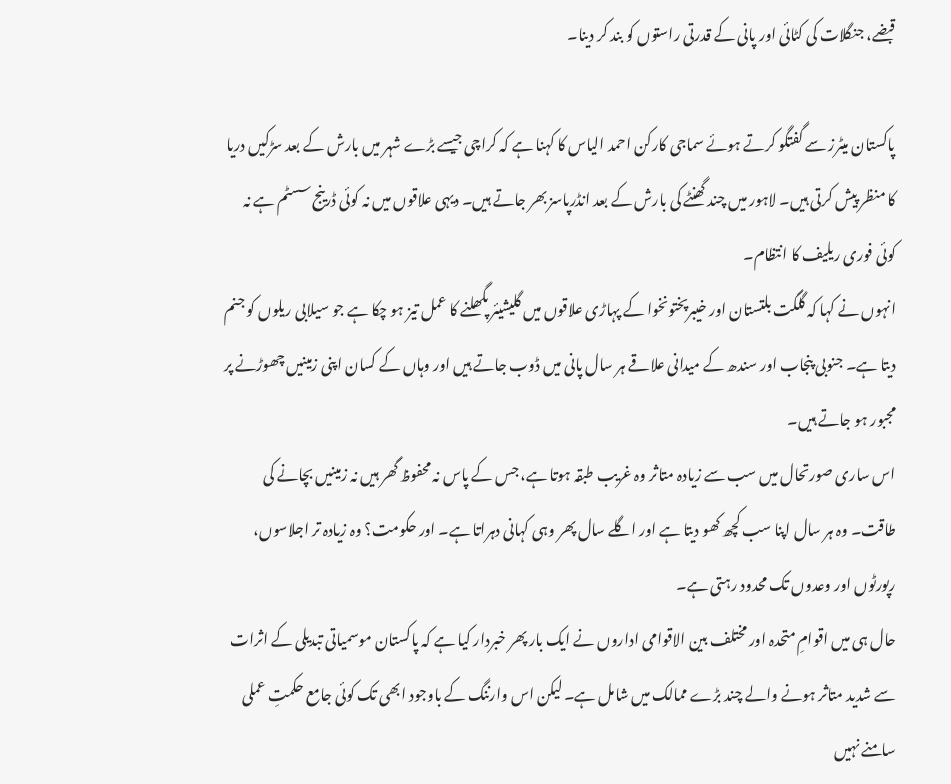قبضے، جنگلات کی کٹائی اور پانی کے قدرتی راستوں کو بند کر دینا۔

پاکستان میٹرز سے گفتگو کرتے ہوئے سماجی کارکن احمد الیاس کا کہنا ہے کہ کراچی جیسے بڑے شہر میں بارش کے بعد سڑکیں دریا کا منظر پیش کرتی ہیں۔ لاہور میں چند گھنٹے کی بارش کے بعد انڈرپاسز بھر جاتے ہیں۔ دیہی علاقوں میں نہ کوئی ڈرینج سسٹم ہے نہ کوئی فوری ریلیف کا انتظام۔
انہوں نے کہا کہ گلگت بلتستان اور خیبرپختونخوا کے پہاڑی علاقوں میں گلیشیئر پگھلنے کا عمل تیز ہو چکا ہے جو سیلابی ریلوں کو جنم دیتا ہے۔ جنوبی پنجاب اور سندھ کے میدانی علاقے ہر سال پانی میں ڈوب جاتے ہیں اور وہاں کے کسان اپنی زمینیں چھوڑنے پر مجبور ہو جاتے ہیں۔
اس ساری صورتحال میں سب سے زیادہ متاثر وہ غریب طبقہ ہوتا ہے، جس کے پاس نہ محفوظ گھر ہیں نہ زمینیں بچانے کی طاقت۔ وہ ہر سال اپنا سب کچھ کھو دیتا ہے اور اگلے سال پھر وہی کہانی دہراتا ہے۔ اور حکومت؟ وہ زیادہ تر اجلاسوں، رپورٹوں اور وعدوں تک محدود رہتی ہے۔
حال ہی میں اقوامِ متحدہ اور مختلف بین الاقوامی اداروں نے ایک بار پھر خبردار کیا ہے کہ پاکستان موسمیاتی تبدیلی کے اثرات سے شدید متاثر ہونے والے چند بڑے ممالک میں شامل ہے۔ لیکن اس وارننگ کے باوجود ابھی تک کوئی جامع حکمتِ عملی سامنے نہیں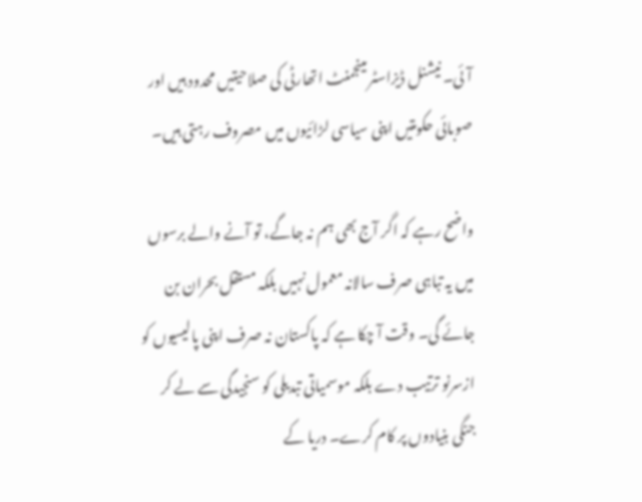آئی۔ نیشنل ڈیزاسٹر مینجمنٹ اتھارٹی کی صلاحیتیں محدود ہیں اور صوبائی حکومتیں اپنی سیاسی لڑائیوں میں مصروف رہتی ہیں۔

واضح رہے کہ اگر آج بھی ہم نہ جاگے، تو آنے والے برسوں میں یہ تباہی صرف سالانہ معمول نہیں بلکہ مستقل بحران بن جائے گی۔ وقت آ چکا ہے کہ پاکستان نہ صرف اپنی پالیسیوں کو ازسرنو ترتیب دے بلکہ موسمیاتی تبدیلی کو سنجیدگی سے لے کر جنگی بنیادوں پر کام کرے۔ دریا کے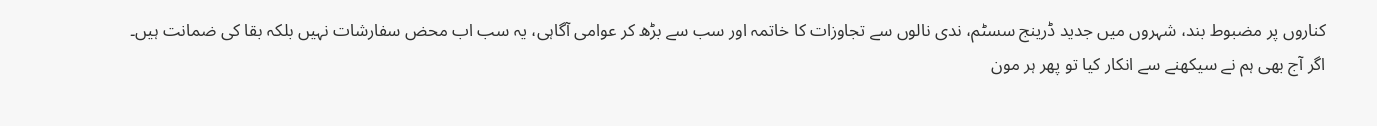کناروں پر مضبوط بند، شہروں میں جدید ڈرینج سسٹم، ندی نالوں سے تجاوزات کا خاتمہ اور سب سے بڑھ کر عوامی آگاہی، یہ سب اب محض سفارشات نہیں بلکہ بقا کی ضمانت ہیں۔
اگر آج بھی ہم نے سیکھنے سے انکار کیا تو پھر ہر مون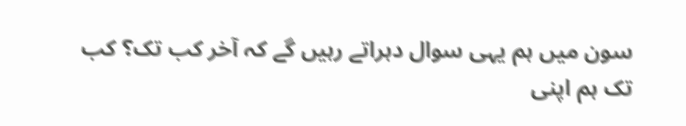سون میں ہم یہی سوال دہراتے رہیں گے کہ آخر کب تک؟ کب تک ہم اپنی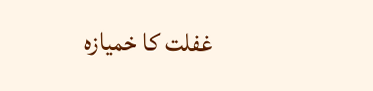غفلت کا خمیازہ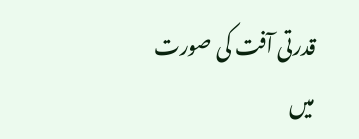قدرتی آفت کی صورت میں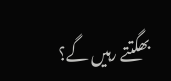بھگتتے رہیں گے؟